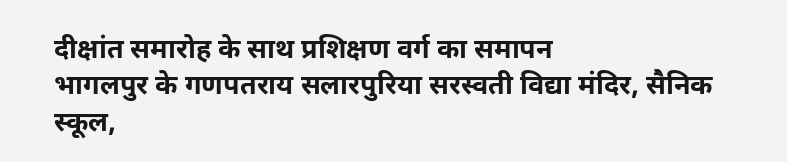दीक्षांत समारोह के साथ प्रशिक्षण वर्ग का समापन
भागलपुर के गणपतराय सलारपुरिया सरस्वती विद्या मंदिर, सैनिक स्कूल,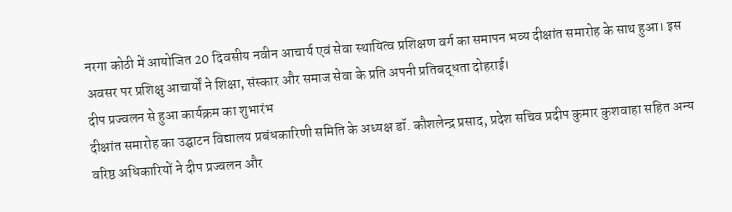नरगा कोठी में आयोजित 20 दिवसीय नवीन आचार्य एवं सेवा स्थायित्व प्रशिक्षण वर्ग का समापन भव्य दीक्षांत समारोह के साथ हुआ। इस अवसर पर प्रशिक्षु आचार्यों ने शिक्षा, संस्कार और समाज सेवा के प्रति अपनी प्रतिबद्धता दोहराई।
दीप प्रज्वलन से हुआ कार्यक्रम का शुभारंभ
दीक्षांत समारोह का उद्घाटन विद्यालय प्रबंधकारिणी समिति के अध्यक्ष डॉ. कौशलेन्द्र प्रसाद, प्रदेश सचिव प्रदीप कुमार कुशवाहा सहित अन्य वरिष्ठ अधिकारियों ने दीप प्रज्वलन और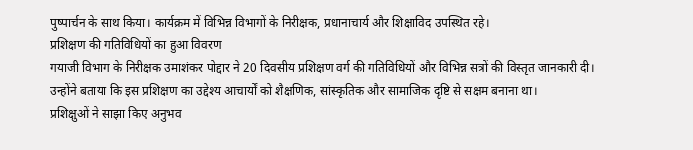पुष्पार्चन के साथ किया। कार्यक्रम में विभिन्न विभागों के निरीक्षक, प्रधानाचार्य और शिक्षाविद उपस्थित रहे।
प्रशिक्षण की गतिविधियों का हुआ विवरण
गयाजी विभाग के निरीक्षक उमाशंकर पोद्दार ने 20 दिवसीय प्रशिक्षण वर्ग की गतिविधियों और विभिन्न सत्रों की विस्तृत जानकारी दी। उन्होंने बताया कि इस प्रशिक्षण का उद्देश्य आचार्यों को शैक्षणिक, सांस्कृतिक और सामाजिक दृष्टि से सक्षम बनाना था।
प्रशिक्षुओं ने साझा किए अनुभव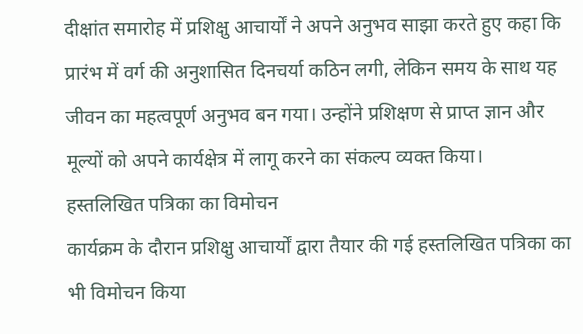दीक्षांत समारोह में प्रशिक्षु आचार्यों ने अपने अनुभव साझा करते हुए कहा कि प्रारंभ में वर्ग की अनुशासित दिनचर्या कठिन लगी, लेकिन समय के साथ यह जीवन का महत्वपूर्ण अनुभव बन गया। उन्होंने प्रशिक्षण से प्राप्त ज्ञान और मूल्यों को अपने कार्यक्षेत्र में लागू करने का संकल्प व्यक्त किया।
हस्तलिखित पत्रिका का विमोचन
कार्यक्रम के दौरान प्रशिक्षु आचार्यों द्वारा तैयार की गई हस्तलिखित पत्रिका का भी विमोचन किया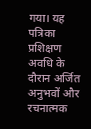गया। यह पत्रिका प्रशिक्षण अवधि के दौरान अर्जित अनुभवों और रचनात्मक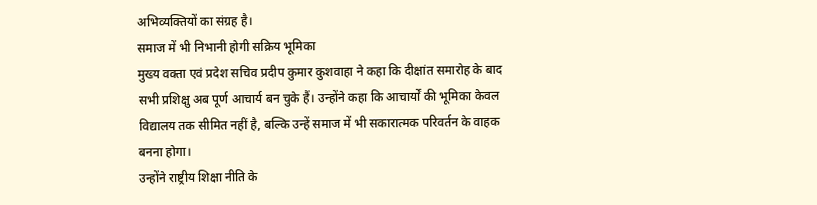अभिव्यक्तियों का संग्रह है।
समाज में भी निभानी होगी सक्रिय भूमिका
मुख्य वक्ता एवं प्रदेश सचिव प्रदीप कुमार कुशवाहा ने कहा कि दीक्षांत समारोह के बाद सभी प्रशिक्षु अब पूर्ण आचार्य बन चुके हैं। उन्होंने कहा कि आचार्यों की भूमिका केवल विद्यालय तक सीमित नहीं है, बल्कि उन्हें समाज में भी सकारात्मक परिवर्तन के वाहक बनना होगा।
उन्होंने राष्ट्रीय शिक्षा नीति के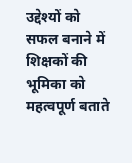उद्देश्यों को सफल बनाने में शिक्षकों की भूमिका को महत्वपूर्ण बताते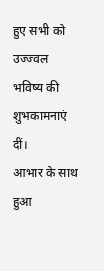हुए सभी को उज्ज्वल भविष्य की शुभकामनाएं दीं।
आभार के साथ हुआ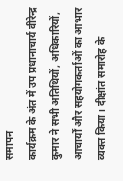समापन
कार्यक्रम के अंत में उप प्रधानाचार्य वीरेन्द्र कुमार ने सभी अतिथियों, अधिकारियों, आचार्यों और सहयोगकर्ताओं का आभार व्यक्त किया। दीक्षांत समारोह के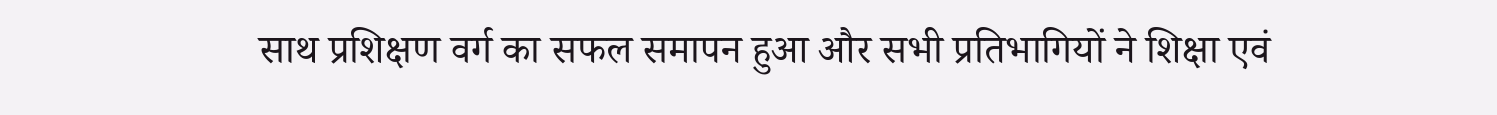साथ प्रशिक्षण वर्ग का सफल समापन हुआ और सभी प्रतिभागियों ने शिक्षा एवं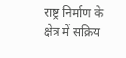राष्ट्र निर्माण के क्षेत्र में सक्रिय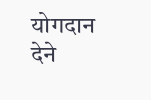योगदान देने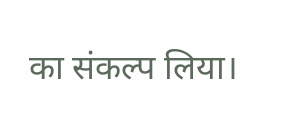का संकल्प लिया।